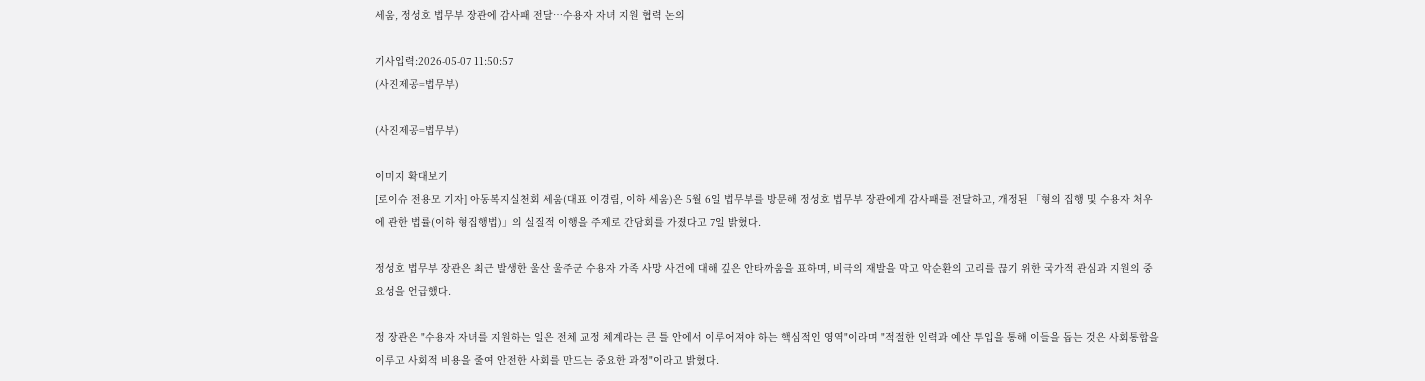세움, 정성호 법무부 장관에 감사패 전달…수용자 자녀 지원 협력 논의

기사입력:2026-05-07 11:50:57
(사진제공=법무부)

(사진제공=법무부)

이미지 확대보기
[로이슈 전용모 기자] 아동복지실천회 세움(대표 이경림, 이하 세움)은 5월 6일 법무부를 방문해 정성호 법무부 장관에게 감사패를 전달하고, 개정된 「형의 집행 및 수용자 처우에 관한 법률(이하 형집행법)」의 실질적 이행을 주제로 간담회를 가졌다고 7일 밝혔다.

정성호 법무부 장관은 최근 발생한 울산 울주군 수용자 가족 사망 사건에 대해 깊은 안타까움을 표하며, 비극의 재발을 막고 악순환의 고리를 끊기 위한 국가적 관심과 지원의 중요성을 언급했다.

정 장관은 "수용자 자녀를 지원하는 일은 전체 교정 체계라는 큰 틀 안에서 이루어져야 하는 핵심적인 영역"이라며 "적절한 인력과 예산 투입을 통해 이들을 돕는 것은 사회통합을 이루고 사회적 비용을 줄여 안전한 사회를 만드는 중요한 과정"이라고 밝혔다.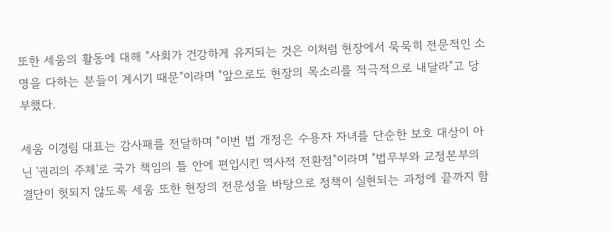또한 세움의 활동에 대해 "사회가 건강하게 유지되는 것은 이처럼 현장에서 묵묵히 전문적인 소명을 다하는 분들이 계시기 때문"이라며 "앞으로도 현장의 목소리를 적극적으로 내달라"고 당부했다.

세움 이경림 대표는 감사패를 전달하며 "이번 법 개정은 수용자 자녀를 단순한 보호 대상이 아닌 '권리의 주체'로 국가 책임의 틀 안에 편입시킨 역사적 전환점"이라며 "법무부와 교정본부의 결단이 헛되지 않도록 세움 또한 현장의 전문성을 바탕으로 정책이 실현되는 과정에 끝까지 함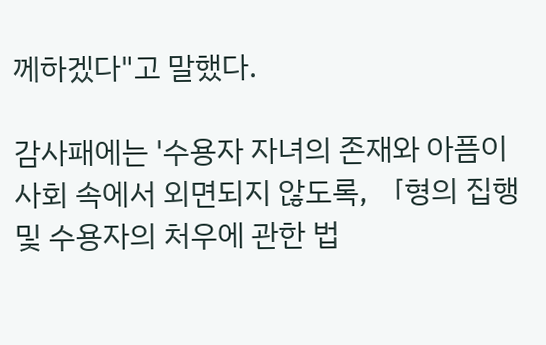께하겠다"고 말했다.

감사패에는 '수용자 자녀의 존재와 아픔이 사회 속에서 외면되지 않도록, 「형의 집행 및 수용자의 처우에 관한 법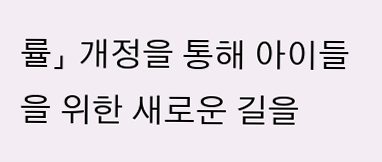률」 개정을 통해 아이들을 위한 새로운 길을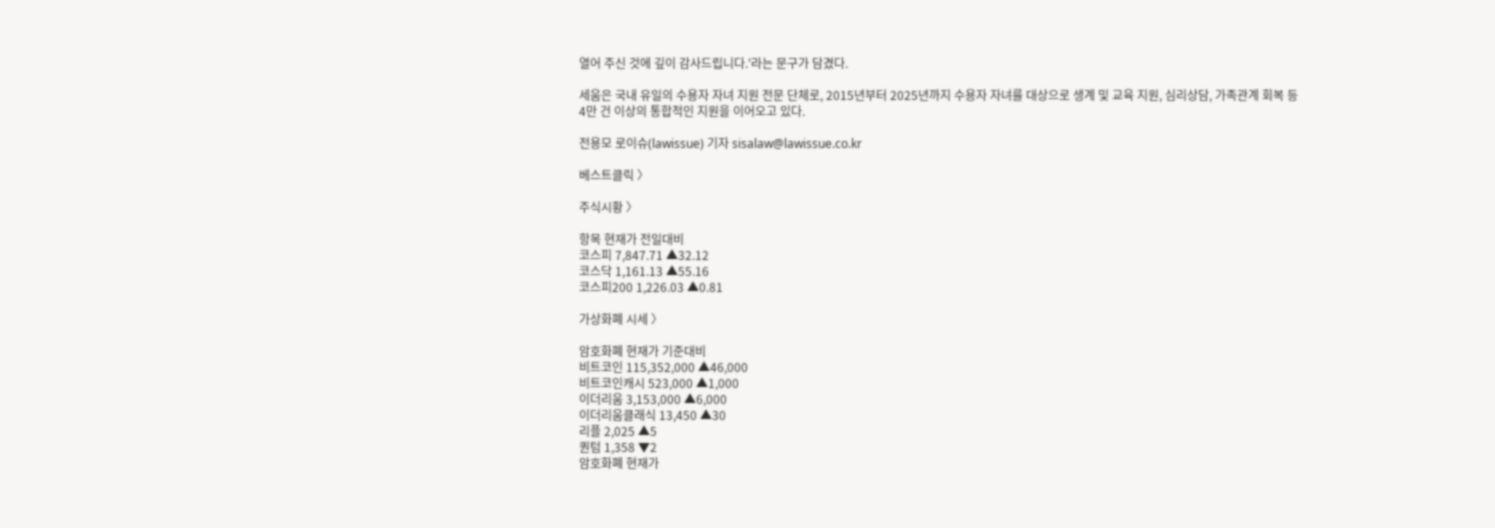열어 주신 것에 깊이 감사드립니다.'라는 문구가 담겼다.

세움은 국내 유일의 수용자 자녀 지원 전문 단체로, 2015년부터 2025년까지 수용자 자녀를 대상으로 생계 및 교육 지원, 심리상담, 가족관계 회복 등 4만 건 이상의 통합적인 지원을 이어오고 있다.

전용모 로이슈(lawissue) 기자 sisalaw@lawissue.co.kr

베스트클릭 〉

주식시황 〉

항목 현재가 전일대비
코스피 7,847.71 ▲32.12
코스닥 1,161.13 ▲55.16
코스피200 1,226.03 ▲0.81

가상화폐 시세 〉

암호화폐 현재가 기준대비
비트코인 115,352,000 ▲46,000
비트코인캐시 523,000 ▲1,000
이더리움 3,153,000 ▲6,000
이더리움클래식 13,450 ▲30
리플 2,025 ▲5
퀀텀 1,358 ▼2
암호화폐 현재가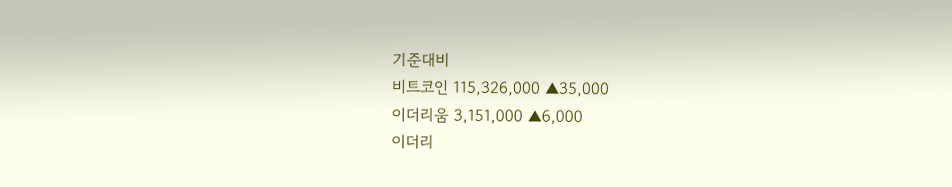기준대비
비트코인 115,326,000 ▲35,000
이더리움 3,151,000 ▲6,000
이더리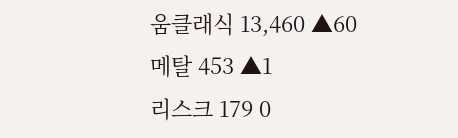움클래식 13,460 ▲60
메탈 453 ▲1
리스크 179 0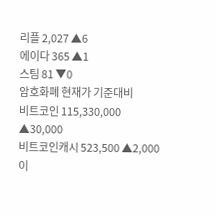리플 2,027 ▲6
에이다 365 ▲1
스팀 81 ▼0
암호화폐 현재가 기준대비
비트코인 115,330,000 ▲30,000
비트코인캐시 523,500 ▲2,000
이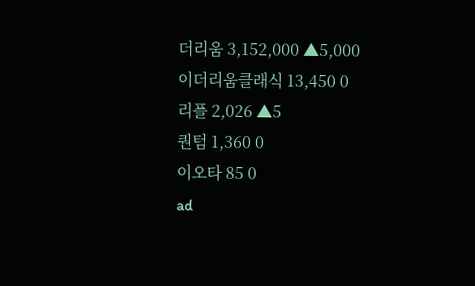더리움 3,152,000 ▲5,000
이더리움클래식 13,450 0
리플 2,026 ▲5
퀀텀 1,360 0
이오타 85 0
ad